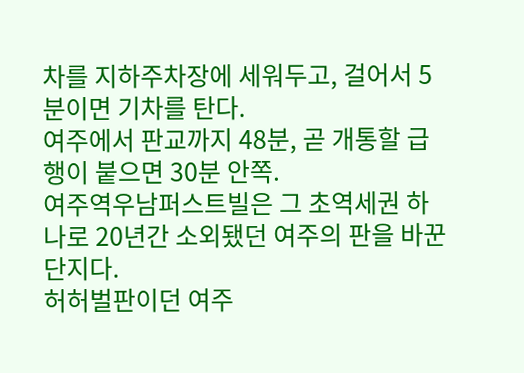차를 지하주차장에 세워두고, 걸어서 5분이면 기차를 탄다.
여주에서 판교까지 48분, 곧 개통할 급행이 붙으면 30분 안쪽.
여주역우남퍼스트빌은 그 초역세권 하나로 20년간 소외됐던 여주의 판을 바꾼 단지다.
허허벌판이던 여주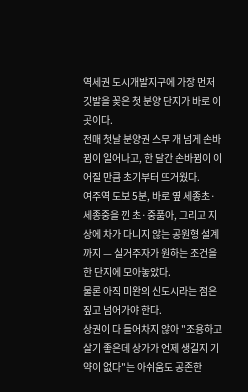역세권 도시개발지구에 가장 먼저 깃발을 꽂은 첫 분양 단지가 바로 이곳이다.
전매 첫날 분양권 스무 개 넘게 손바뀜이 일어나고, 한 달간 손바뀜이 이어질 만큼 초기부터 뜨거웠다.
여주역 도보 5분, 바로 옆 세종초·세종중을 낀 초·중품아, 그리고 지상에 차가 다니지 않는 공원형 설계까지 — 실거주자가 원하는 조건을 한 단지에 모아놓았다.
물론 아직 미완의 신도시라는 점은 짚고 넘어가야 한다.
상권이 다 들어차지 않아 "조용하고 살기 좋은데 상가가 언제 생길지 기약이 없다"는 아쉬움도 공존한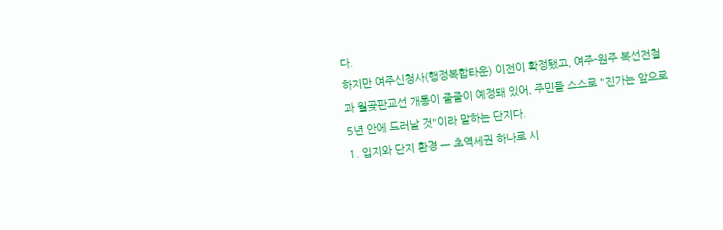다.
하지만 여주신청사(행정복합타운) 이전이 확정됐고, 여주-원주 복선전철과 월곶판교선 개통이 줄줄이 예정돼 있어, 주민들 스스로 "진가는 앞으로 5년 안에 드러날 것"이라 말하는 단지다.
1. 입지와 단지 환경 — 초역세권 하나로 시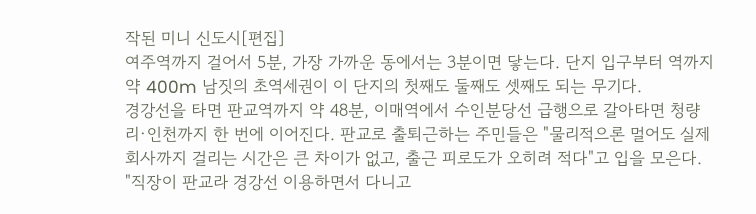작된 미니 신도시[편집]
여주역까지 걸어서 5분, 가장 가까운 동에서는 3분이면 닿는다. 단지 입구부터 역까지 약 400m 남짓의 초역세권이 이 단지의 첫째도 둘째도 셋째도 되는 무기다.
경강선을 타면 판교역까지 약 48분, 이매역에서 수인분당선 급행으로 갈아타면 청량리·인천까지 한 번에 이어진다. 판교로 출퇴근하는 주민들은 "물리적으론 멀어도 실제 회사까지 걸리는 시간은 큰 차이가 없고, 출근 피로도가 오히려 적다"고 입을 모은다.
"직장이 판교라 경강선 이용하면서 다니고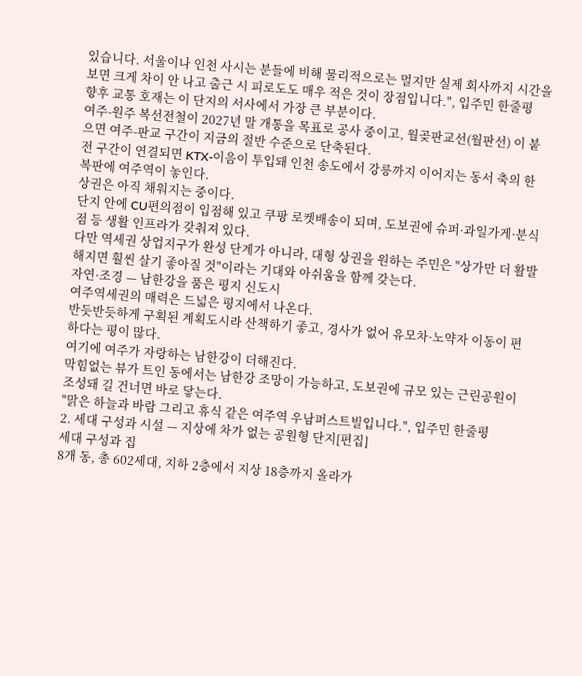있습니다. 서울이나 인천 사시는 분들에 비해 물리적으로는 멀지만 실제 회사까지 시간을 보면 크게 차이 안 나고 출근 시 피로도도 매우 적은 것이 장점입니다.", 입주민 한줄평
향후 교통 호재는 이 단지의 서사에서 가장 큰 부분이다.
여주-원주 복선전철이 2027년 말 개통을 목표로 공사 중이고, 월곶판교선(월판선) 이 붙으면 여주-판교 구간이 지금의 절반 수준으로 단축된다.
전 구간이 연결되면 KTX-이음이 투입돼 인천 송도에서 강릉까지 이어지는 동서 축의 한복판에 여주역이 놓인다.
상권은 아직 채워지는 중이다.
단지 안에 CU편의점이 입점해 있고 쿠팡 로켓배송이 되며, 도보권에 슈퍼·과일가게·분식점 등 생활 인프라가 갖춰져 있다.
다만 역세권 상업지구가 완성 단계가 아니라, 대형 상권을 원하는 주민은 "상가만 더 활발해지면 훨씬 살기 좋아질 것"이라는 기대와 아쉬움을 함께 갖는다.
자연·조경 — 남한강을 품은 평지 신도시
여주역세권의 매력은 드넓은 평지에서 나온다.
반듯반듯하게 구획된 계획도시라 산책하기 좋고, 경사가 없어 유모차·노약자 이동이 편하다는 평이 많다.
여기에 여주가 자랑하는 남한강이 더해진다.
막힘없는 뷰가 트인 동에서는 남한강 조망이 가능하고, 도보권에 규모 있는 근린공원이 조성돼 길 건너면 바로 닿는다.
"맑은 하늘과 바람 그리고 휴식 같은 여주역 우남퍼스트빌입니다.", 입주민 한줄평
2. 세대 구성과 시설 — 지상에 차가 없는 공원형 단지[편집]
세대 구성과 집
8개 동, 총 602세대, 지하 2층에서 지상 18층까지 올라가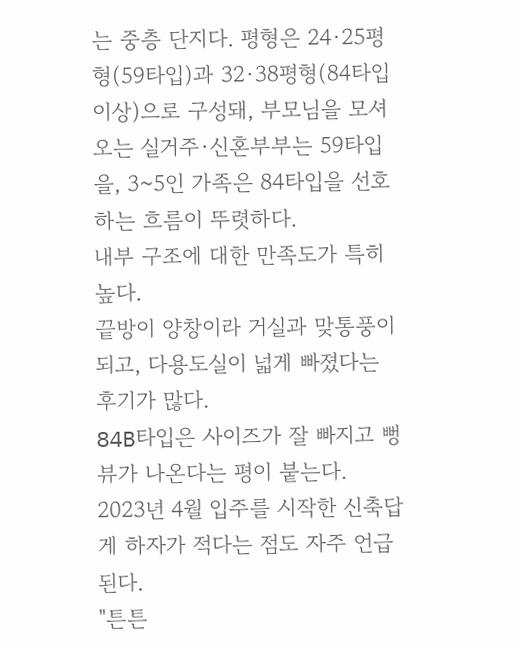는 중층 단지다. 평형은 24·25평형(59타입)과 32·38평형(84타입 이상)으로 구성돼, 부모님을 모셔오는 실거주·신혼부부는 59타입을, 3~5인 가족은 84타입을 선호하는 흐름이 뚜렷하다.
내부 구조에 대한 만족도가 특히 높다.
끝방이 양창이라 거실과 맞통풍이 되고, 다용도실이 넓게 빠졌다는 후기가 많다.
84B타입은 사이즈가 잘 빠지고 뻥 뷰가 나온다는 평이 붙는다.
2023년 4월 입주를 시작한 신축답게 하자가 적다는 점도 자주 언급된다.
"튼튼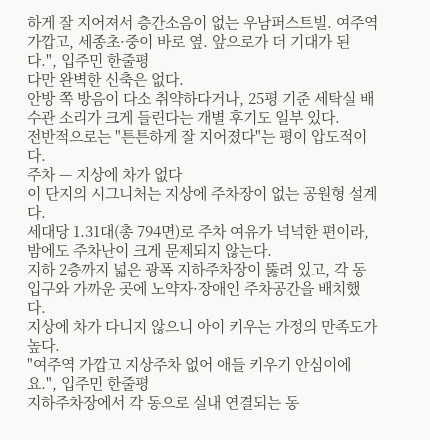하게 잘 지어져서 층간소음이 없는 우남퍼스트빌. 여주역 가깝고, 세종초·중이 바로 옆. 앞으로가 더 기대가 된다.", 입주민 한줄평
다만 완벽한 신축은 없다.
안방 쪽 방음이 다소 취약하다거나, 25평 기준 세탁실 배수관 소리가 크게 들린다는 개별 후기도 일부 있다.
전반적으로는 "튼튼하게 잘 지어졌다"는 평이 압도적이다.
주차 — 지상에 차가 없다
이 단지의 시그니처는 지상에 주차장이 없는 공원형 설계다.
세대당 1.31대(총 794면)로 주차 여유가 넉넉한 편이라, 밤에도 주차난이 크게 문제되지 않는다.
지하 2층까지 넓은 광폭 지하주차장이 뚫려 있고, 각 동 입구와 가까운 곳에 노약자·장애인 주차공간을 배치했다.
지상에 차가 다니지 않으니 아이 키우는 가정의 만족도가 높다.
"여주역 가깝고 지상주차 없어 애들 키우기 안심이에요.", 입주민 한줄평
지하주차장에서 각 동으로 실내 연결되는 동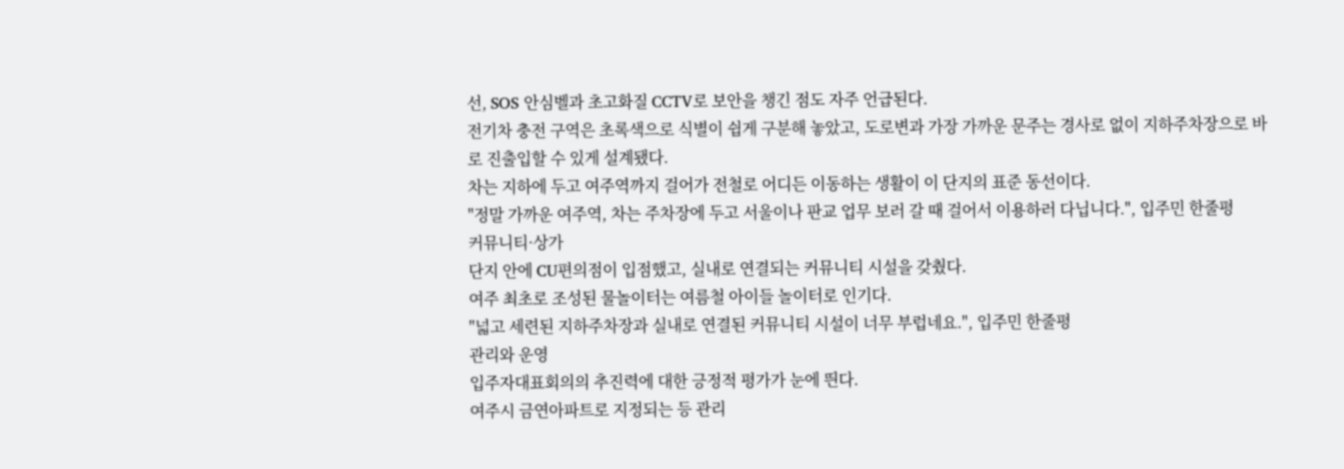선, SOS 안심벨과 초고화질 CCTV로 보안을 챙긴 점도 자주 언급된다.
전기차 충전 구역은 초록색으로 식별이 쉽게 구분해 놓았고, 도로변과 가장 가까운 문주는 경사로 없이 지하주차장으로 바로 진출입할 수 있게 설계됐다.
차는 지하에 두고 여주역까지 걸어가 전철로 어디든 이동하는 생활이 이 단지의 표준 동선이다.
"정말 가까운 여주역, 차는 주차장에 두고 서울이나 판교 업무 보러 갈 때 걸어서 이용하러 다닙니다.", 입주민 한줄평
커뮤니티·상가
단지 안에 CU편의점이 입점했고, 실내로 연결되는 커뮤니티 시설을 갖췄다.
여주 최초로 조성된 물놀이터는 여름철 아이들 놀이터로 인기다.
"넓고 세련된 지하주차장과 실내로 연결된 커뮤니티 시설이 너무 부럽네요.", 입주민 한줄평
관리와 운영
입주자대표회의의 추진력에 대한 긍정적 평가가 눈에 띈다.
여주시 금연아파트로 지정되는 등 관리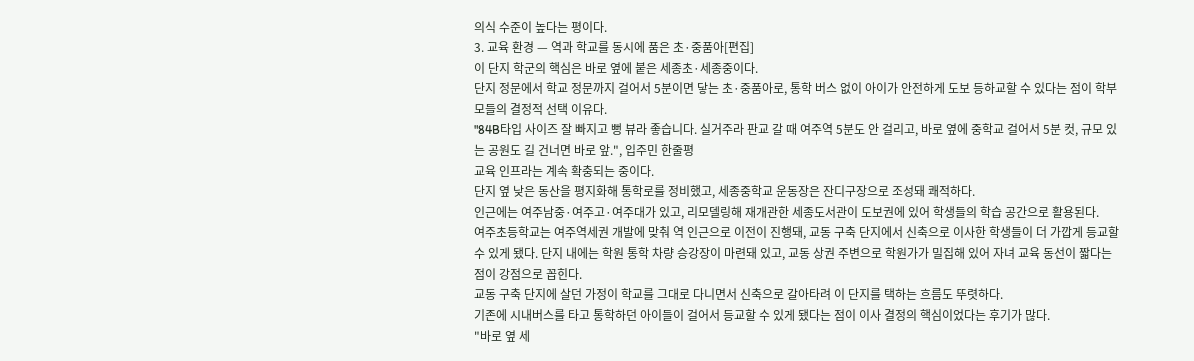의식 수준이 높다는 평이다.
3. 교육 환경 — 역과 학교를 동시에 품은 초·중품아[편집]
이 단지 학군의 핵심은 바로 옆에 붙은 세종초·세종중이다.
단지 정문에서 학교 정문까지 걸어서 5분이면 닿는 초·중품아로, 통학 버스 없이 아이가 안전하게 도보 등하교할 수 있다는 점이 학부모들의 결정적 선택 이유다.
"84B타입 사이즈 잘 빠지고 뻥 뷰라 좋습니다. 실거주라 판교 갈 때 여주역 5분도 안 걸리고, 바로 옆에 중학교 걸어서 5분 컷, 규모 있는 공원도 길 건너면 바로 앞.", 입주민 한줄평
교육 인프라는 계속 확충되는 중이다.
단지 옆 낮은 동산을 평지화해 통학로를 정비했고, 세종중학교 운동장은 잔디구장으로 조성돼 쾌적하다.
인근에는 여주남중·여주고·여주대가 있고, 리모델링해 재개관한 세종도서관이 도보권에 있어 학생들의 학습 공간으로 활용된다.
여주초등학교는 여주역세권 개발에 맞춰 역 인근으로 이전이 진행돼, 교동 구축 단지에서 신축으로 이사한 학생들이 더 가깝게 등교할 수 있게 됐다. 단지 내에는 학원 통학 차량 승강장이 마련돼 있고, 교동 상권 주변으로 학원가가 밀집해 있어 자녀 교육 동선이 짧다는 점이 강점으로 꼽힌다.
교동 구축 단지에 살던 가정이 학교를 그대로 다니면서 신축으로 갈아타려 이 단지를 택하는 흐름도 뚜렷하다.
기존에 시내버스를 타고 통학하던 아이들이 걸어서 등교할 수 있게 됐다는 점이 이사 결정의 핵심이었다는 후기가 많다.
"바로 옆 세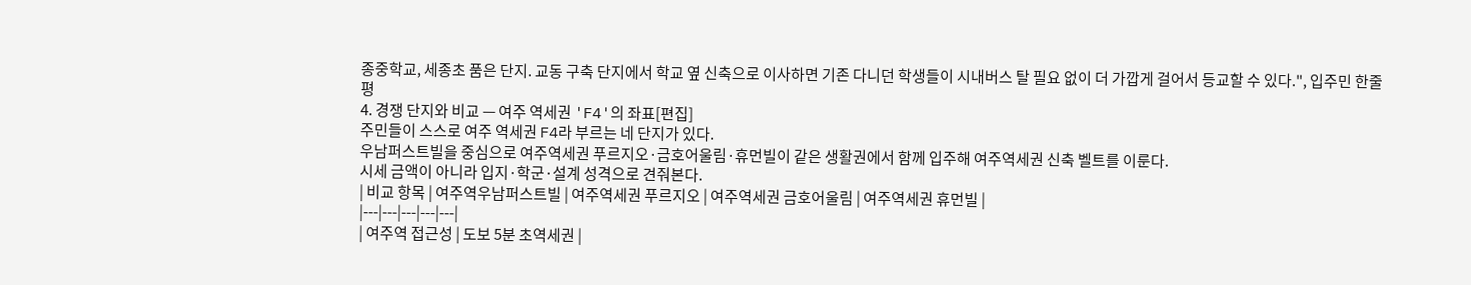종중학교, 세종초 품은 단지. 교동 구축 단지에서 학교 옆 신축으로 이사하면 기존 다니던 학생들이 시내버스 탈 필요 없이 더 가깝게 걸어서 등교할 수 있다.", 입주민 한줄평
4. 경쟁 단지와 비교 — 여주 역세권 'F4'의 좌표[편집]
주민들이 스스로 여주 역세권 F4라 부르는 네 단지가 있다.
우남퍼스트빌을 중심으로 여주역세권 푸르지오·금호어울림·휴먼빌이 같은 생활권에서 함께 입주해 여주역세권 신축 벨트를 이룬다.
시세 금액이 아니라 입지·학군·설계 성격으로 견줘본다.
| 비교 항목 | 여주역우남퍼스트빌 | 여주역세권 푸르지오 | 여주역세권 금호어울림 | 여주역세권 휴먼빌 |
|---|---|---|---|---|
| 여주역 접근성 | 도보 5분 초역세권 |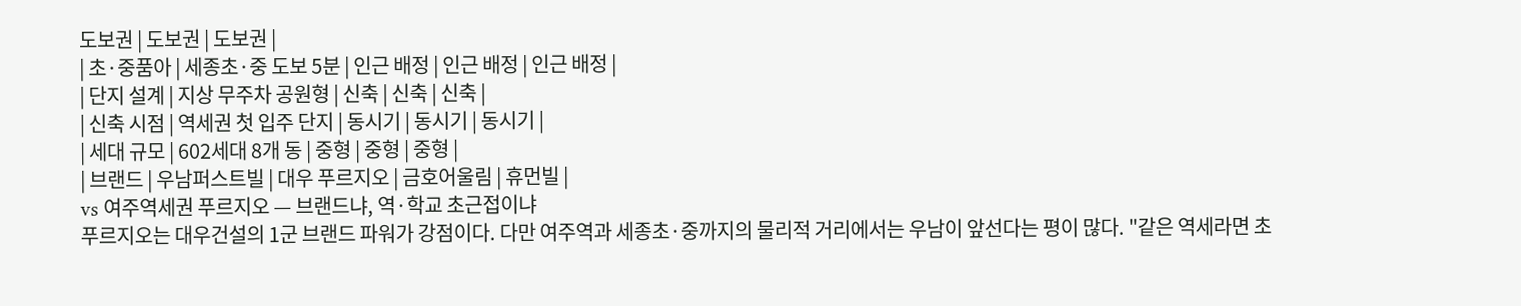도보권 | 도보권 | 도보권 |
| 초·중품아 | 세종초·중 도보 5분 | 인근 배정 | 인근 배정 | 인근 배정 |
| 단지 설계 | 지상 무주차 공원형 | 신축 | 신축 | 신축 |
| 신축 시점 | 역세권 첫 입주 단지 | 동시기 | 동시기 | 동시기 |
| 세대 규모 | 602세대 8개 동 | 중형 | 중형 | 중형 |
| 브랜드 | 우남퍼스트빌 | 대우 푸르지오 | 금호어울림 | 휴먼빌 |
vs 여주역세권 푸르지오 — 브랜드냐, 역·학교 초근접이냐
푸르지오는 대우건설의 1군 브랜드 파워가 강점이다. 다만 여주역과 세종초·중까지의 물리적 거리에서는 우남이 앞선다는 평이 많다. "같은 역세라면 초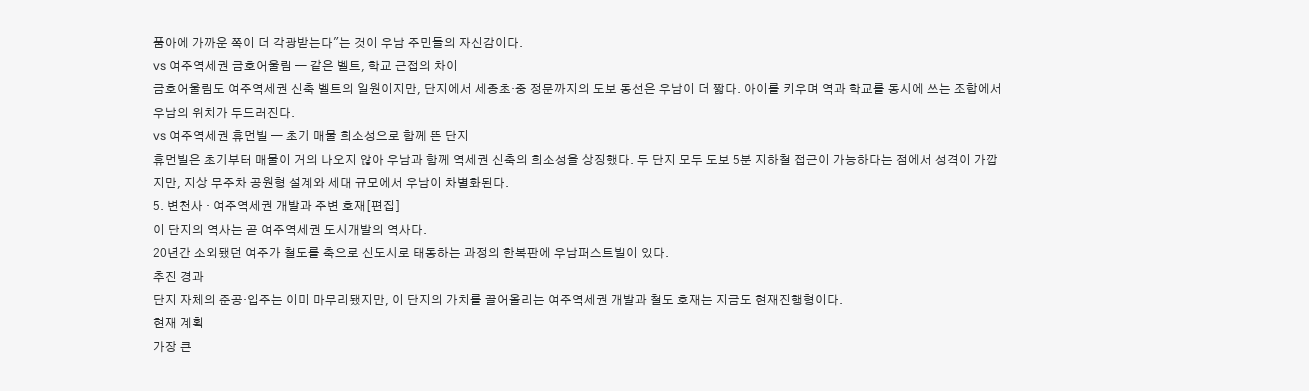품아에 가까운 쪽이 더 각광받는다"는 것이 우남 주민들의 자신감이다.
vs 여주역세권 금호어울림 — 같은 벨트, 학교 근접의 차이
금호어울림도 여주역세권 신축 벨트의 일원이지만, 단지에서 세종초·중 정문까지의 도보 동선은 우남이 더 짧다. 아이를 키우며 역과 학교를 동시에 쓰는 조합에서 우남의 위치가 두드러진다.
vs 여주역세권 휴먼빌 — 초기 매물 희소성으로 함께 뜬 단지
휴먼빌은 초기부터 매물이 거의 나오지 않아 우남과 함께 역세권 신축의 희소성을 상징했다. 두 단지 모두 도보 5분 지하철 접근이 가능하다는 점에서 성격이 가깝지만, 지상 무주차 공원형 설계와 세대 규모에서 우남이 차별화된다.
5. 변천사 · 여주역세권 개발과 주변 호재[편집]
이 단지의 역사는 곧 여주역세권 도시개발의 역사다.
20년간 소외됐던 여주가 철도를 축으로 신도시로 태동하는 과정의 한복판에 우남퍼스트빌이 있다.
추진 경과
단지 자체의 준공·입주는 이미 마무리됐지만, 이 단지의 가치를 끌어올리는 여주역세권 개발과 철도 호재는 지금도 현재진행형이다.
현재 계획
가장 큰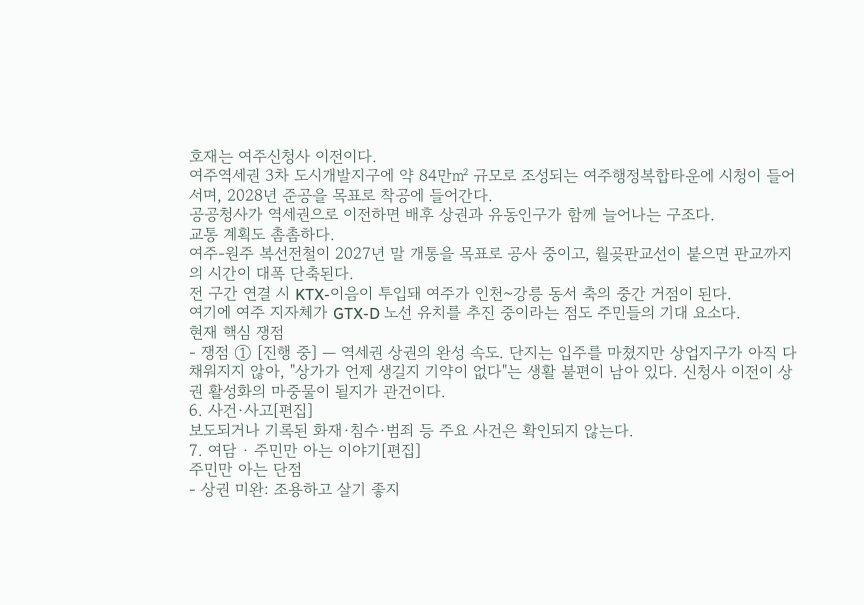호재는 여주신청사 이전이다.
여주역세권 3차 도시개발지구에 약 84만㎡ 규모로 조성되는 여주행정복합타운에 시청이 들어서며, 2028년 준공을 목표로 착공에 들어간다.
공공청사가 역세권으로 이전하면 배후 상권과 유동인구가 함께 늘어나는 구조다.
교통 계획도 촘촘하다.
여주-원주 복선전철이 2027년 말 개통을 목표로 공사 중이고, 월곶판교선이 붙으면 판교까지의 시간이 대폭 단축된다.
전 구간 연결 시 KTX-이음이 투입돼 여주가 인천~강릉 동서 축의 중간 거점이 된다.
여기에 여주 지자체가 GTX-D 노선 유치를 추진 중이라는 점도 주민들의 기대 요소다.
현재 핵심 쟁점
- 쟁점 ① [진행 중] — 역세권 상권의 완성 속도. 단지는 입주를 마쳤지만 상업지구가 아직 다 채워지지 않아, "상가가 언제 생길지 기약이 없다"는 생활 불편이 남아 있다. 신청사 이전이 상권 활성화의 마중물이 될지가 관건이다.
6. 사건·사고[편집]
보도되거나 기록된 화재·침수·범죄 등 주요 사건은 확인되지 않는다.
7. 여담 · 주민만 아는 이야기[편집]
주민만 아는 단점
- 상권 미완: 조용하고 살기 좋지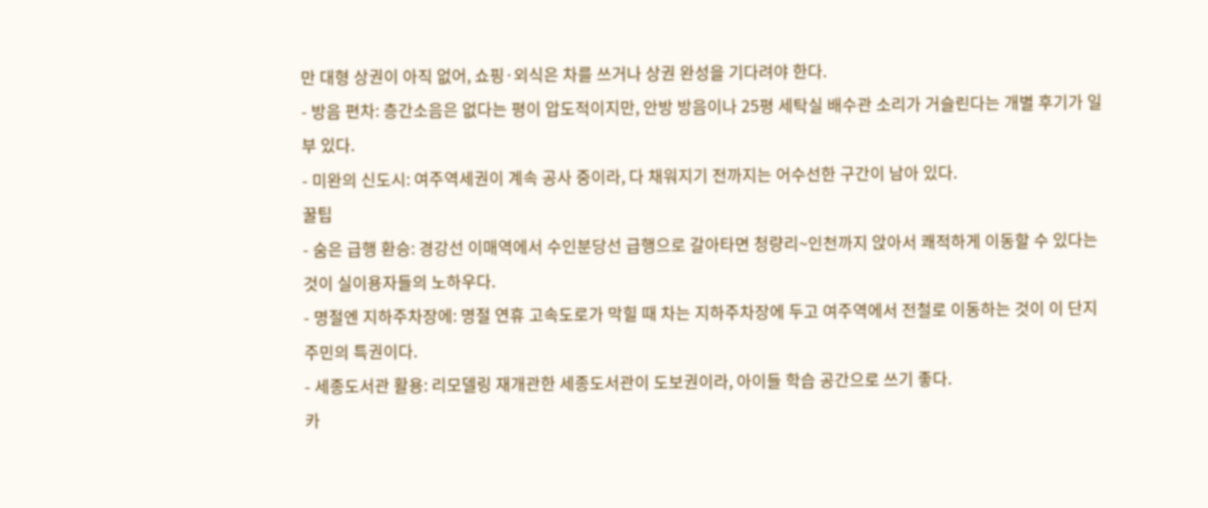만 대형 상권이 아직 없어, 쇼핑·외식은 차를 쓰거나 상권 완성을 기다려야 한다.
- 방음 편차: 층간소음은 없다는 평이 압도적이지만, 안방 방음이나 25평 세탁실 배수관 소리가 거슬린다는 개별 후기가 일부 있다.
- 미완의 신도시: 여주역세권이 계속 공사 중이라, 다 채워지기 전까지는 어수선한 구간이 남아 있다.
꿀팁
- 숨은 급행 환승: 경강선 이매역에서 수인분당선 급행으로 갈아타면 청량리~인천까지 앉아서 쾌적하게 이동할 수 있다는 것이 실이용자들의 노하우다.
- 명절엔 지하주차장에: 명절 연휴 고속도로가 막힐 때 차는 지하주차장에 두고 여주역에서 전철로 이동하는 것이 이 단지 주민의 특권이다.
- 세종도서관 활용: 리모델링 재개관한 세종도서관이 도보권이라, 아이들 학습 공간으로 쓰기 좋다.
카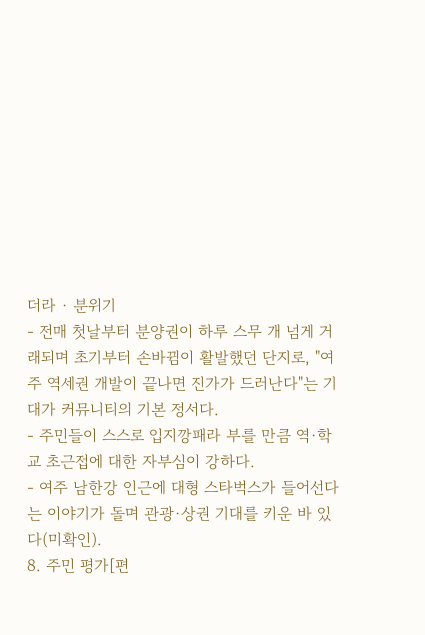더라 · 분위기
- 전매 첫날부터 분양권이 하루 스무 개 넘게 거래되며 초기부터 손바뀜이 활발했던 단지로, "여주 역세권 개발이 끝나면 진가가 드러난다"는 기대가 커뮤니티의 기본 정서다.
- 주민들이 스스로 입지깡패라 부를 만큼 역·학교 초근접에 대한 자부심이 강하다.
- 여주 남한강 인근에 대형 스타벅스가 들어선다는 이야기가 돌며 관광·상권 기대를 키운 바 있다(미확인).
8. 주민 평가[편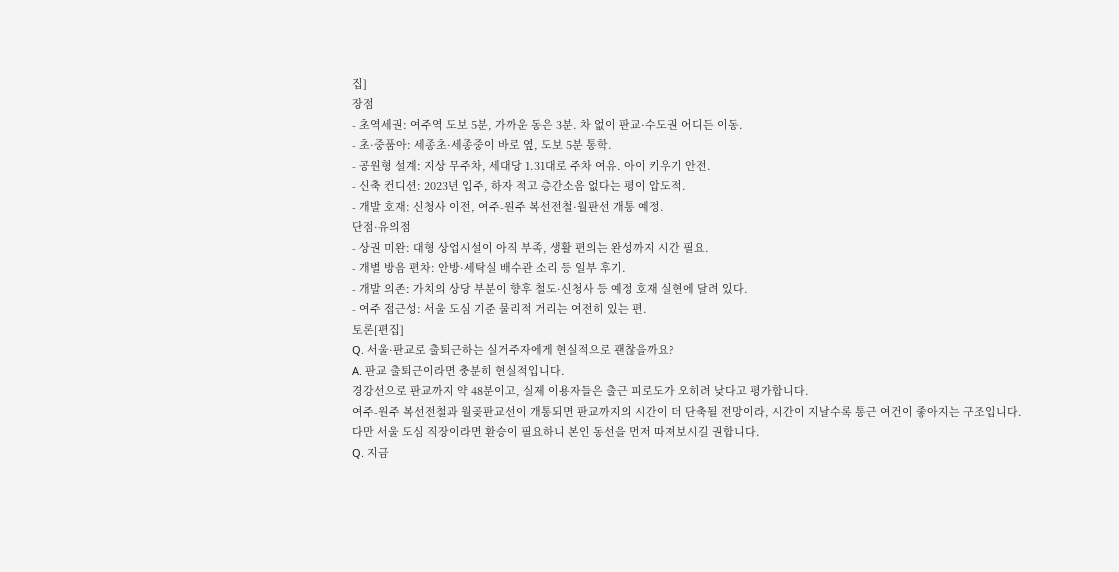집]
장점
- 초역세권: 여주역 도보 5분, 가까운 동은 3분. 차 없이 판교·수도권 어디든 이동.
- 초·중품아: 세종초·세종중이 바로 옆, 도보 5분 통학.
- 공원형 설계: 지상 무주차, 세대당 1.31대로 주차 여유. 아이 키우기 안전.
- 신축 컨디션: 2023년 입주, 하자 적고 층간소음 없다는 평이 압도적.
- 개발 호재: 신청사 이전, 여주-원주 복선전철·월판선 개통 예정.
단점·유의점
- 상권 미완: 대형 상업시설이 아직 부족, 생활 편의는 완성까지 시간 필요.
- 개별 방음 편차: 안방·세탁실 배수관 소리 등 일부 후기.
- 개발 의존: 가치의 상당 부분이 향후 철도·신청사 등 예정 호재 실현에 달려 있다.
- 여주 접근성: 서울 도심 기준 물리적 거리는 여전히 있는 편.
토론[편집]
Q. 서울·판교로 출퇴근하는 실거주자에게 현실적으로 괜찮을까요?
A. 판교 출퇴근이라면 충분히 현실적입니다.
경강선으로 판교까지 약 48분이고, 실제 이용자들은 출근 피로도가 오히려 낮다고 평가합니다.
여주-원주 복선전철과 월곶판교선이 개통되면 판교까지의 시간이 더 단축될 전망이라, 시간이 지날수록 통근 여건이 좋아지는 구조입니다.
다만 서울 도심 직장이라면 환승이 필요하니 본인 동선을 먼저 따져보시길 권합니다.
Q. 지금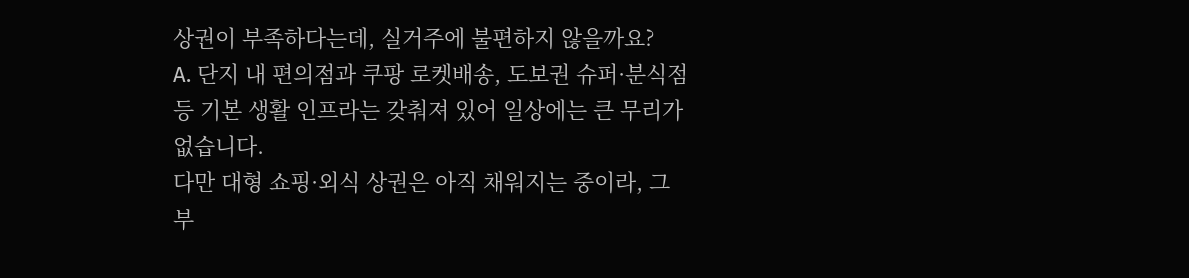상권이 부족하다는데, 실거주에 불편하지 않을까요?
A. 단지 내 편의점과 쿠팡 로켓배송, 도보권 슈퍼·분식점 등 기본 생활 인프라는 갖춰져 있어 일상에는 큰 무리가 없습니다.
다만 대형 쇼핑·외식 상권은 아직 채워지는 중이라, 그 부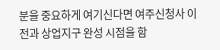분을 중요하게 여기신다면 여주신청사 이전과 상업지구 완성 시점을 함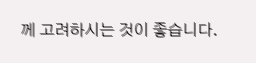께 고려하시는 것이 좋습니다.